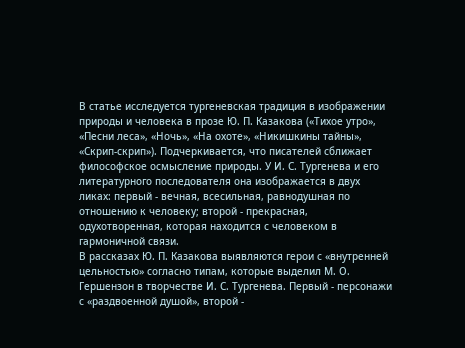В статье исследуется тургеневская традиция в изображении природы и человека в прозе Ю. П. Казакова («Тихое утро», «Песни леса», «Ночь», «На охоте», «Никишкины тайны», «Скрип-скрип»). Подчеркивается, что писателей сближает философское осмысление природы. У И. С. Тургенева и его литературного последователя она изображается в двух ликах: первый - вечная, всесильная, равнодушная по отношению к человеку; второй - прекрасная, одухотворенная, которая находится с человеком в гармоничной связи.
В рассказах Ю. П. Казакова выявляются герои с «внутренней цельностью» согласно типам, которые выделил М. О. Гершензон в творчестве И. С. Тургенева. Первый - персонажи с «раздвоенной душой», второй -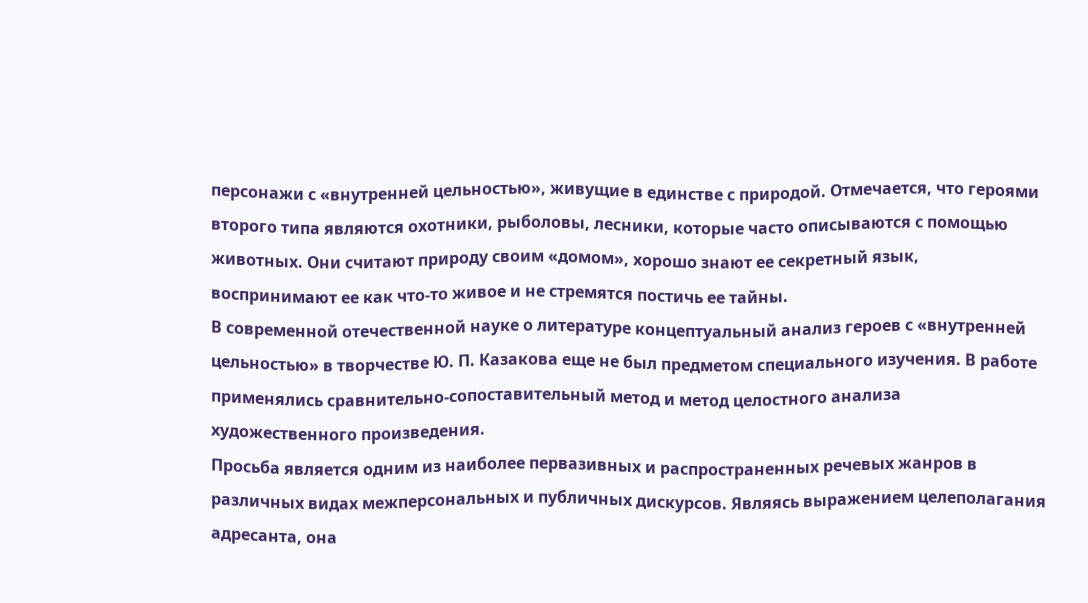персонажи с «внутренней цельностью», живущие в единстве с природой. Отмечается, что героями второго типа являются охотники, рыболовы, лесники, которые часто описываются с помощью животных. Они считают природу своим «домом», хорошо знают ее секретный язык, воспринимают ее как что-то живое и не стремятся постичь ее тайны.
В современной отечественной науке о литературе концептуальный анализ героев с «внутренней цельностью» в творчестве Ю. П. Казакова еще не был предметом специального изучения. В работе применялись сравнительно-сопоставительный метод и метод целостного анализа художественного произведения.
Просьба является одним из наиболее первазивных и распространенных речевых жанров в различных видах межперсональных и публичных дискурсов. Являясь выражением целеполагания адресанта, она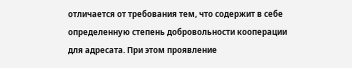отличается от требования тем, что содержит в себе определенную степень добровольности кооперации для адресата. При этом проявление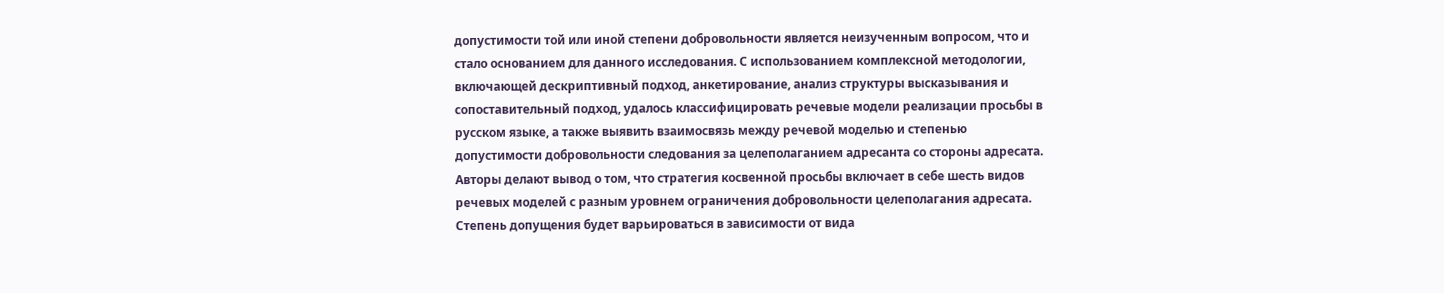допустимости той или иной степени добровольности является неизученным вопросом, что и стало основанием для данного исследования. С использованием комплексной методологии, включающей дескриптивный подход, анкетирование, анализ структуры высказывания и сопоставительный подход, удалось классифицировать речевые модели реализации просьбы в русском языке, а также выявить взаимосвязь между речевой моделью и степенью допустимости добровольности следования за целеполаганием адресанта со стороны адресата. Авторы делают вывод о том, что стратегия косвенной просьбы включает в себе шесть видов речевых моделей с разным уровнем ограничения добровольности целеполагания адресата. Степень допущения будет варьироваться в зависимости от вида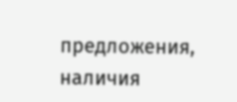предложения, наличия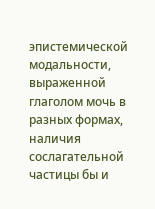эпистемической модальности, выраженной глаголом мочь в разных формах, наличия сослагательной частицы бы и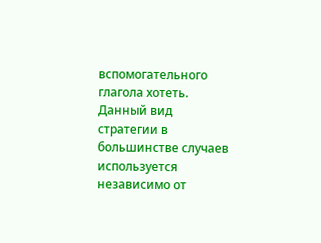вспомогательного глагола хотеть. Данный вид стратегии в большинстве случаев используется независимо от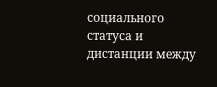социального статуса и дистанции между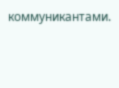коммуникантами.